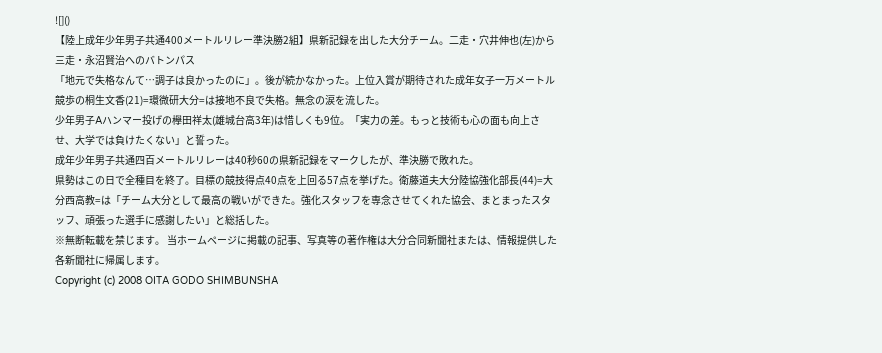![]()
【陸上成年少年男子共通400メートルリレー準決勝2組】県新記録を出した大分チーム。二走・穴井伸也(左)から三走・永沼賢治へのバトンパス
「地元で失格なんて…調子は良かったのに」。後が続かなかった。上位入賞が期待された成年女子一万メートル競歩の桐生文香(21)=環微研大分=は接地不良で失格。無念の涙を流した。
少年男子Aハンマー投げの欅田祥太(雄城台高3年)は惜しくも9位。「実力の差。もっと技術も心の面も向上させ、大学では負けたくない」と誓った。
成年少年男子共通四百メートルリレーは40秒60の県新記録をマークしたが、準決勝で敗れた。
県勢はこの日で全種目を終了。目標の競技得点40点を上回る57点を挙げた。衛藤道夫大分陸協強化部長(44)=大分西高教=は「チーム大分として最高の戦いができた。強化スタッフを専念させてくれた協会、まとまったスタッフ、頑張った選手に感謝したい」と総括した。
※無断転載を禁じます。 当ホームページに掲載の記事、写真等の著作権は大分合同新聞社または、情報提供した各新聞社に帰属します。
Copyright (c) 2008 OITA GODO SHIMBUNSHA